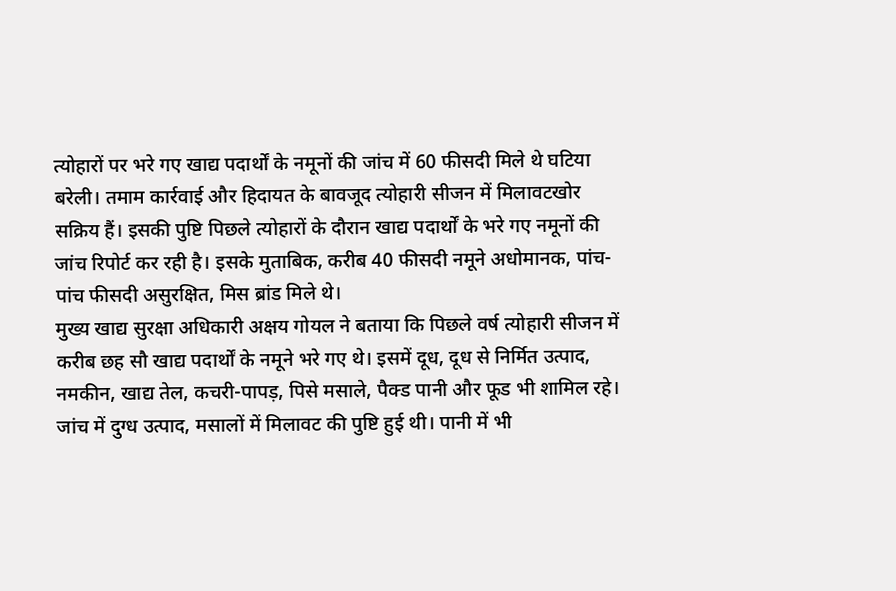त्योहारों पर भरे गए खाद्य पदार्थों के नमूनों की जांच में 60 फीसदी मिले थे घटिया
बरेली। तमाम कार्रवाई और हिदायत के बावजूद त्योहारी सीजन में मिलावटखोर सक्रिय हैं। इसकी पुष्टि पिछले त्योहारों के दौरान खाद्य पदार्थों के भरे गए नमूनों की जांच रिपोर्ट कर रही है। इसके मुताबिक, करीब 40 फीसदी नमूने अधोमानक, पांच-पांच फीसदी असुरक्षित, मिस ब्रांड मिले थे।
मुख्य खाद्य सुरक्षा अधिकारी अक्षय गोयल ने बताया कि पिछले वर्ष त्योहारी सीजन में करीब छह सौ खाद्य पदार्थों के नमूने भरे गए थे। इसमें दूध, दूध से निर्मित उत्पाद, नमकीन, खाद्य तेल, कचरी-पापड़, पिसे मसाले, पैक्ड पानी और फूड भी शामिल रहे।
जांच में दुग्ध उत्पाद, मसालों में मिलावट की पुष्टि हुई थी। पानी में भी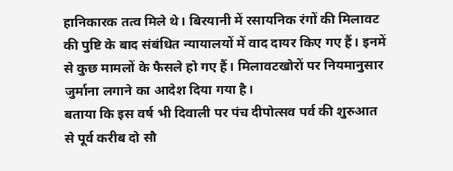हानिकारक तत्व मिले थे। बिरयानी में रसायनिक रंगों की मिलावट की पुष्टि के बाद संबंधित न्यायालयों में वाद दायर किए गए हैं। इनमें से कुछ मामलों के फैसले हो गए हैं। मिलावटखोरों पर नियमानुसार जुर्माना लगाने का आदेश दिया गया है।
बताया कि इस वर्ष भी दिवाली पर पंच दीपोत्सव पर्व की शुरुआत से पूर्व करीब दो सौ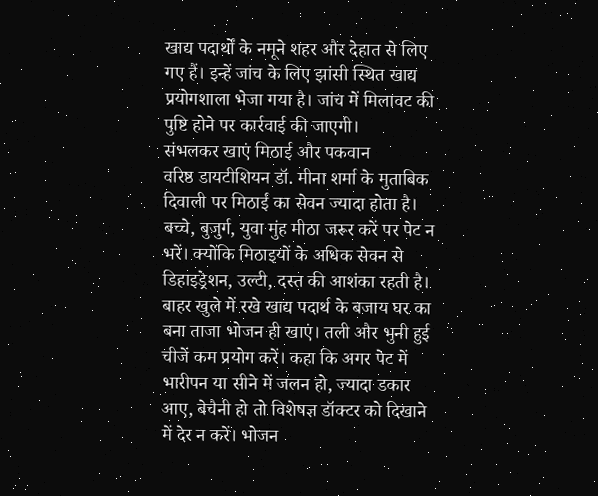खाद्य पदार्थों के नमूने शहर और देहात से लिए गए हैं। इन्हें जांच के लिए झांसी स्थित खाद्य प्रयोगशाला भेजा गया है। जांच में मिलावट की पुष्टि होने पर कार्रवाई की जाएगी।
संभलकर खाएं मिठाई और पकवान
वरिष्ठ डायटीशियन डॉ. मीना शर्मा के मुताबिक दिवाली पर मिठाई का सेवन ज्यादा होता है। बच्चे, बुजुर्ग, युवा मुंह मीठा जरूर करें पर पेट न भरें। क्योंकि मिठाइयों के अधिक सेवन से डिहाइड्रेशन, उल्टी, दस्त की आशंका रहती है। बाहर खुले में रखे खाद्य पदार्थ के बजाय घर का बना ताजा भोजन ही खाएं। तली और भुनी हुई चीजें कम प्रयोग करें। कहा कि अगर पेट में भारीपन या सीने में जलन हो, ज्यादा डकार आए, बेचैनी हो तो विशेषज्ञ डॉक्टर को दिखाने में देर न करें। भोजन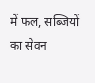में फल, सब्जियों का सेवन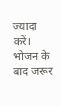ज्यादा करें। भोजन के बाद जरूर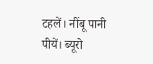टहलें। नींबू पानी पीयें। ब्यूरो